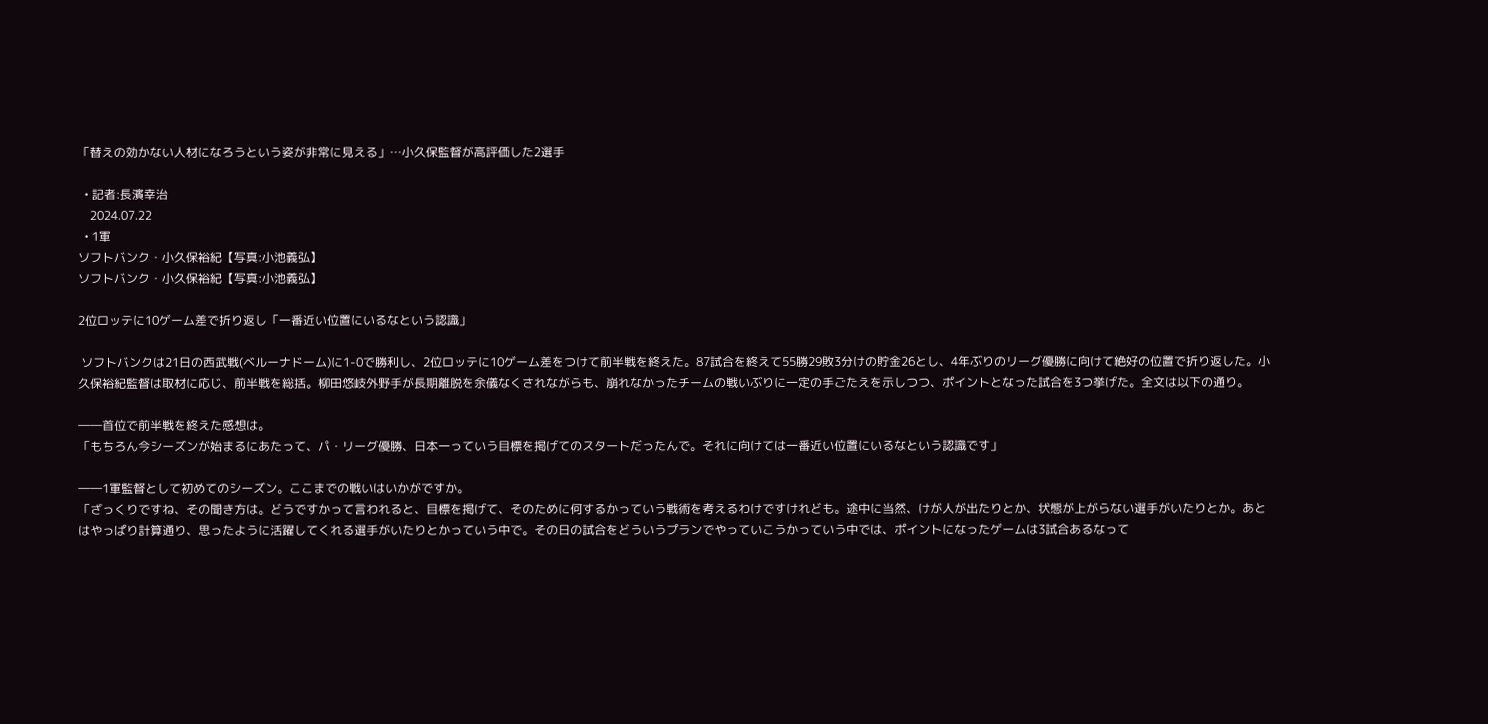「替えの効かない人材になろうという姿が非常に見える」…小久保監督が高評価した2選手

  • 記者:長濱幸治
    2024.07.22
  • 1軍
ソフトバンク・小久保裕紀【写真:小池義弘】
ソフトバンク・小久保裕紀【写真:小池義弘】

2位ロッテに10ゲーム差で折り返し「一番近い位置にいるなという認識」

 ソフトバンクは21日の西武戦(ベルーナドーム)に1-0で勝利し、2位ロッテに10ゲーム差をつけて前半戦を終えた。87試合を終えて55勝29敗3分けの貯金26とし、4年ぶりのリーグ優勝に向けて絶好の位置で折り返した。小久保裕紀監督は取材に応じ、前半戦を総括。柳田悠岐外野手が長期離脱を余儀なくされながらも、崩れなかったチームの戦いぶりに一定の手ごたえを示しつつ、ポイントとなった試合を3つ挙げた。全文は以下の通り。

――首位で前半戦を終えた感想は。
「もちろん今シーズンが始まるにあたって、パ・リーグ優勝、日本一っていう目標を掲げてのスタートだったんで。それに向けては一番近い位置にいるなという認識です」

――1軍監督として初めてのシーズン。ここまでの戦いはいかがですか。
「ざっくりですね、その聞き方は。どうですかって言われると、目標を掲げて、そのために何するかっていう戦術を考えるわけですけれども。途中に当然、けが人が出たりとか、状態が上がらない選手がいたりとか。あとはやっぱり計算通り、思ったように活躍してくれる選手がいたりとかっていう中で。その日の試合をどういうプランでやっていこうかっていう中では、ポイントになったゲームは3試合あるなって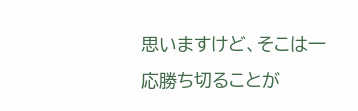思いますけど、そこは一応勝ち切ることが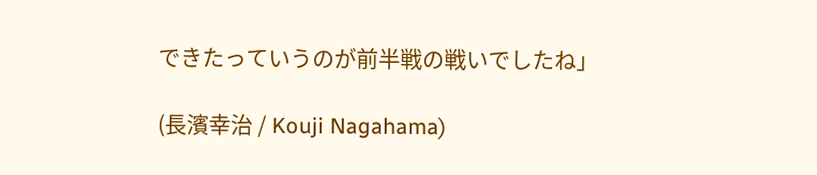できたっていうのが前半戦の戦いでしたね」

(長濱幸治 / Kouji Nagahama)